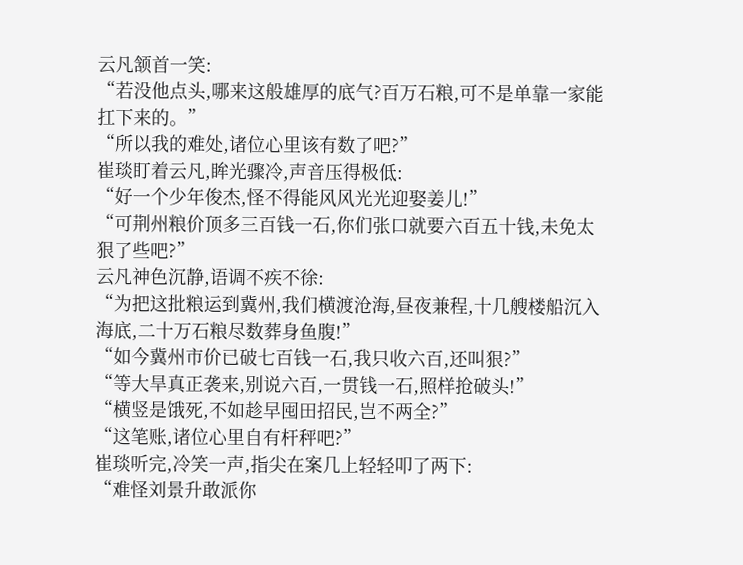云凡颔首一笑:
“若没他点头,哪来这般雄厚的底气?百万石粮,可不是单靠一家能扛下来的。”
“所以我的难处,诸位心里该有数了吧?”
崔琰盯着云凡,眸光骤冷,声音压得极低:
“好一个少年俊杰,怪不得能风风光光迎娶姜儿!”
“可荆州粮价顶多三百钱一石,你们张口就要六百五十钱,未免太狠了些吧?”
云凡神色沉静,语调不疾不徐:
“为把这批粮运到冀州,我们横渡沧海,昼夜兼程,十几艘楼船沉入海底,二十万石粮尽数葬身鱼腹!”
“如今冀州市价已破七百钱一石,我只收六百,还叫狠?”
“等大旱真正袭来,别说六百,一贯钱一石,照样抢破头!”
“横竖是饿死,不如趁早囤田招民,岂不两全?”
“这笔账,诸位心里自有杆秤吧?”
崔琰听完,冷笑一声,指尖在案几上轻轻叩了两下:
“难怪刘景升敢派你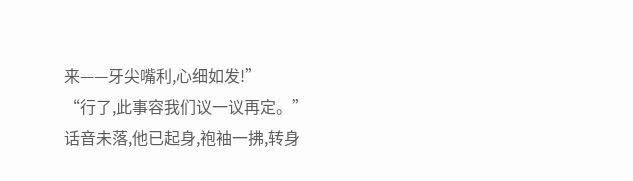来——牙尖嘴利,心细如发!”
“行了,此事容我们议一议再定。”
话音未落,他已起身,袍袖一拂,转身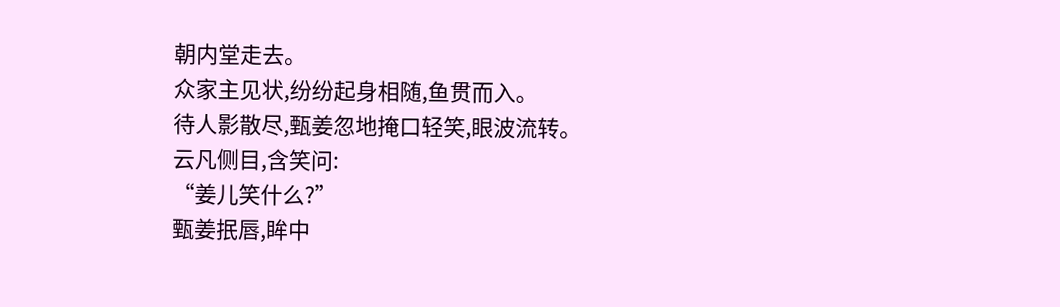朝内堂走去。
众家主见状,纷纷起身相随,鱼贯而入。
待人影散尽,甄姜忽地掩口轻笑,眼波流转。
云凡侧目,含笑问:
“姜儿笑什么?”
甄姜抿唇,眸中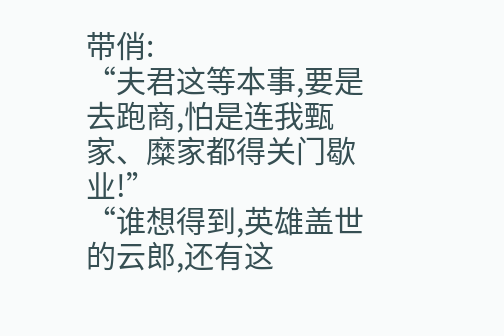带俏:
“夫君这等本事,要是去跑商,怕是连我甄家、糜家都得关门歇业!”
“谁想得到,英雄盖世的云郎,还有这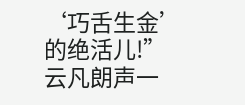‘巧舌生金’的绝活儿!”
云凡朗声一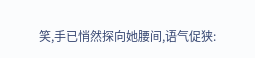笑,手已悄然探向她腰间,语气促狭: